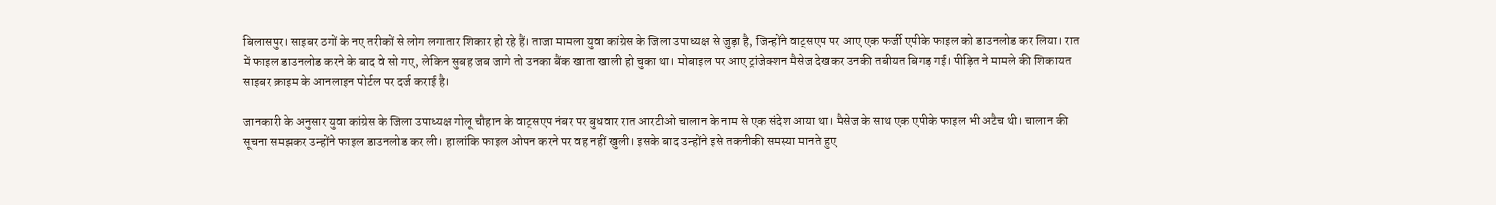बिलासपुर। साइबर ठगों के नए तरीकों से लोग लगातार शिकार हो रहे हैं। ताजा मामला युवा कांग्रेस के जिला उपाध्यक्ष से जुड़ा है, जिन्होंने वाट्सएप पर आए एक फर्जी एपीके फाइल को डाउनलोड कर लिया। रात में फाइल डाउनलोड करने के बाद वे सो गए, लेकिन सुबह जब जागे तो उनका बैंक खाता खाली हो चुका था। मोबाइल पर आए ट्रांजेक्शन मैसेज देखकर उनकी तबीयत बिगड़ गई। पीड़ित ने मामले की शिकायत साइबर क्राइम के आनलाइन पोर्टल पर दर्ज कराई है।

जानकारी के अनुसार युवा कांग्रेस के जिला उपाध्यक्ष गोलू चौहान के वाट्सएप नंबर पर बुधवार रात आरटीओ चालान के नाम से एक संदेश आया था। मैसेज के साथ एक एपीके फाइल भी अटैच थी। चालान की सूचना समझकर उन्होंने फाइल डाउनलोड कर ली। हालांकि फाइल ओपन करने पर वह नहीं खुली। इसके बाद उन्होंने इसे तकनीकी समस्या मानते हुए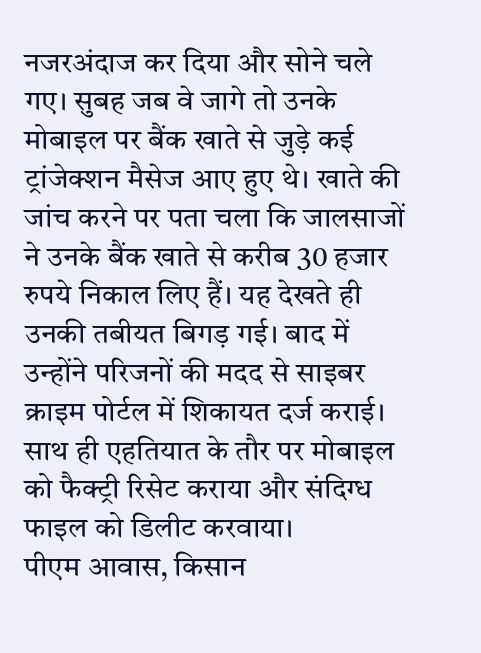नजरअंदाज कर दिया और सोने चले गए। सुबह जब वे जागे तो उनके मोबाइल पर बैंक खाते से जुड़े कई ट्रांजेक्शन मैसेज आए हुए थे। खाते की जांच करने पर पता चला कि जालसाजों ने उनके बैंक खाते से करीब 30 हजार रुपये निकाल लिए हैं। यह देखते ही उनकी तबीयत बिगड़ गई। बाद में उन्होंने परिजनों की मदद से साइबर क्राइम पोर्टल में शिकायत दर्ज कराई। साथ ही एहतियात के तौर पर मोबाइल को फैक्ट्री रिसेट कराया और संदिग्ध फाइल को डिलीट करवाया।
पीएम आवास, किसान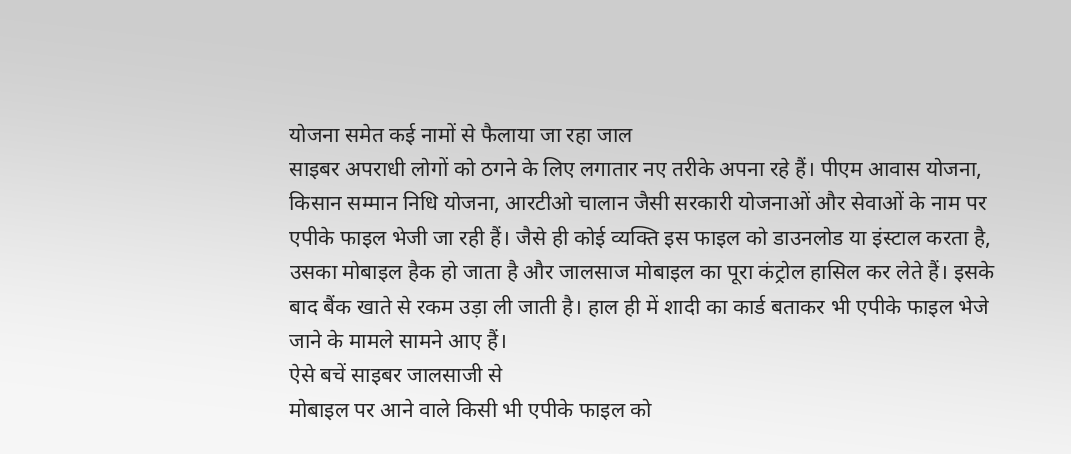योजना समेत कई नामों से फैलाया जा रहा जाल
साइबर अपराधी लोगों को ठगने के लिए लगातार नए तरीके अपना रहे हैं। पीएम आवास योजना, किसान सम्मान निधि योजना, आरटीओ चालान जैसी सरकारी योजनाओं और सेवाओं के नाम पर एपीके फाइल भेजी जा रही हैं। जैसे ही कोई व्यक्ति इस फाइल को डाउनलोड या इंस्टाल करता है, उसका मोबाइल हैक हो जाता है और जालसाज मोबाइल का पूरा कंट्रोल हासिल कर लेते हैं। इसके बाद बैंक खाते से रकम उड़ा ली जाती है। हाल ही में शादी का कार्ड बताकर भी एपीके फाइल भेजे जाने के मामले सामने आए हैं।
ऐसे बचें साइबर जालसाजी से
मोबाइल पर आने वाले किसी भी एपीके फाइल को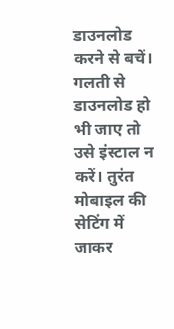डाउनलोड करने से बचें। गलती से डाउनलोड हो भी जाए तो उसे इंस्टाल न करें। तुरंत मोबाइल की सेटिंग में जाकर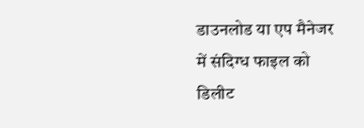डाउनलोड या एप मैनेजर में संदिग्ध फाइल को डिलीट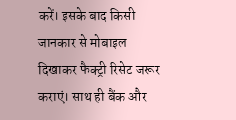करें। इसके बाद किसी जानकार से मोबाइल दिखाकर फैक्ट्री रिसेट जरूर कराएं। साथ ही बैंक और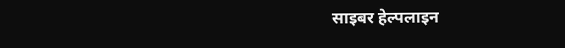साइबर हेल्पलाइन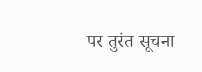पर तुरंत सूचना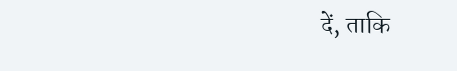दें, ताकि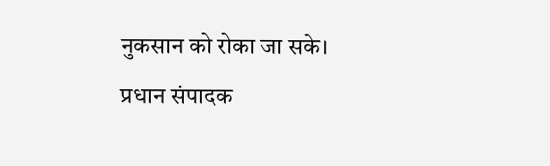नुकसान को रोका जा सके।
प्रधान संपादक